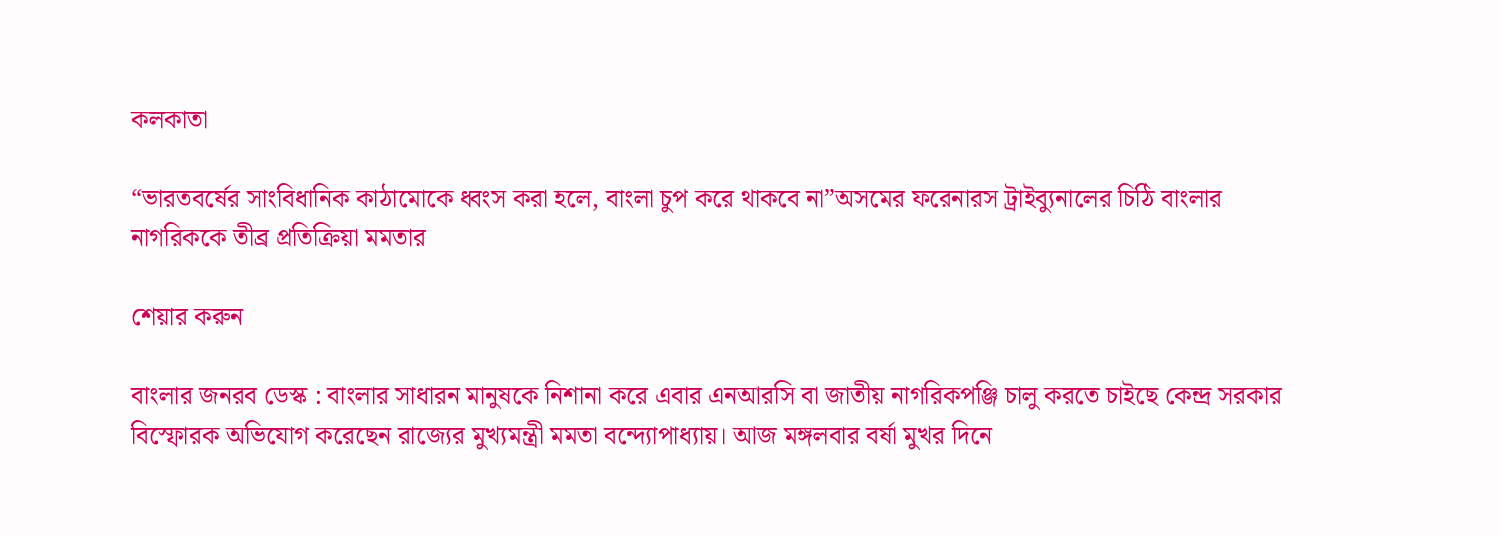কলকাতা

“ভারতবর্ষের সাংবিধানিক কাঠামোকে ধ্বংস করা হলে, বাংলা চুপ করে থাকবে না”অসমের ফরেনারস ট্রাইব্যুনালের চিঠি বাংলার নাগরিককে তীব্র প্রতিক্রিয়া মমতার

শেয়ার করুন

বাংলার জনরব ডেস্ক : বাংলার সাধারন মানুষকে নিশানা করে এবার এনআরসি বা জাতীয় নাগরিকপঞ্জি চালু করতে চাইছে কেন্দ্র সরকার বিস্ফোরক অভিযোগ করেছেন রাজ্যের মুখ্যমন্ত্রী মমতা বন্দ্যোপাধ্যায়। আজ মঙ্গলবার বর্ষা মুখর দিনে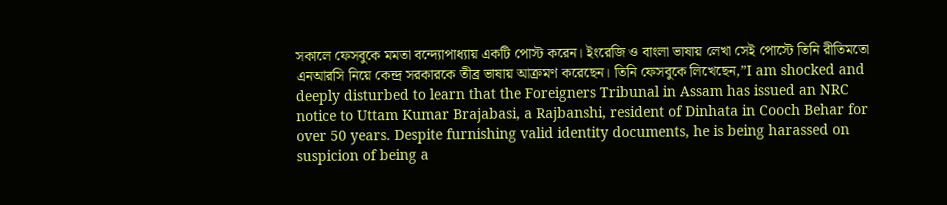সকালে ফেসবুকে মমতা বন্দ্যোপাধ্যায় একটি পোস্ট করেন। ইংরেজি ও বাংলা ভাষায় লেখা সেই পোস্টে তিনি রীতিমতো এনআরসি নিয়ে কেন্দ্র সরকারকে তীব্র ভাষায় আক্রমণ করেছেন। তিনি ফেসবুকে লিখেছেন,”I am shocked and deeply disturbed to learn that the Foreigners Tribunal in Assam has issued an NRC notice to Uttam Kumar Brajabasi, a Rajbanshi, resident of Dinhata in Cooch Behar for over 50 years. Despite furnishing valid identity documents, he is being harassed on suspicion of being a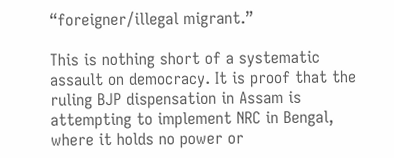“foreigner/illegal migrant.”

This is nothing short of a systematic assault on democracy. It is proof that the ruling BJP dispensation in Assam is attempting to implement NRC in Bengal, where it holds no power or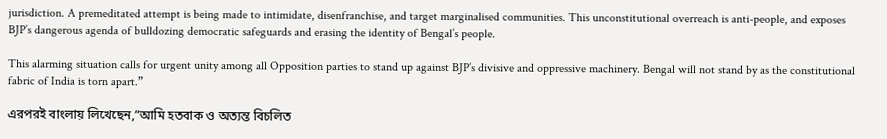jurisdiction. A premeditated attempt is being made to intimidate, disenfranchise, and target marginalised communities. This unconstitutional overreach is anti-people, and exposes BJP’s dangerous agenda of bulldozing democratic safeguards and erasing the identity of Bengal’s people.

This alarming situation calls for urgent unity among all Opposition parties to stand up against BJP’s divisive and oppressive machinery. Bengal will not stand by as the constitutional fabric of India is torn apart.”

এরপরই বাংলায় লিখেছেন,”আমি হতবাক ও অত্যন্ত বিচলিত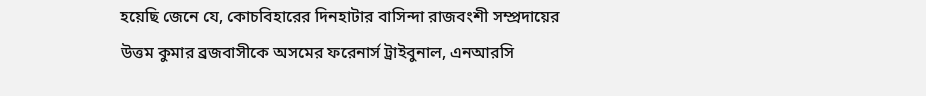হয়েছি জেনে যে, কোচবিহারের দিনহাটার বাসিন্দা রাজবংশী সম্প্রদায়ের উত্তম কুমার ব্রজবাসীকে অসমের ফরেনার্স ট্রাইবুনাল, এনআরসি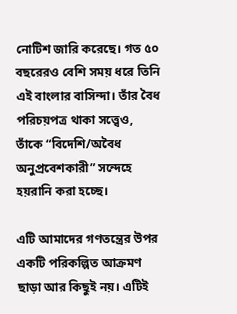নোটিশ জারি করেছে। গত ৫০ বছরেরও বেশি সময় ধরে তিনি এই বাংলার বাসিন্দা। তাঁর বৈধ পরিচয়পত্র থাকা সত্ত্বেও, তাঁকে “বিদেশি/অবৈধ অনুপ্রবেশকারী” সন্দেহে হয়রানি করা হচ্ছে।

এটি আমাদের গণতন্ত্রের উপর একটি পরিকল্পিত আক্রমণ ছাড়া আর কিছুই নয়। এটিই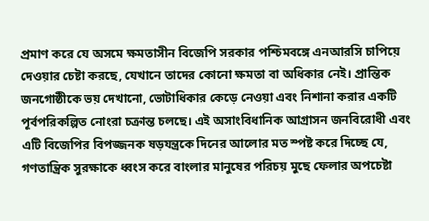প্রমাণ করে যে অসমে ক্ষমতাসীন বিজেপি সরকার পশ্চিমবঙ্গে এনআরসি চাপিয়ে দেওয়ার চেষ্টা করছে, যেখানে তাদের কোনো ক্ষমতা বা অধিকার নেই। প্রান্তিক জনগোষ্ঠীকে ভয় দেখানো, ভোটাধিকার কেড়ে নেওয়া এবং নিশানা করার একটি পূর্বপরিকল্পিত নোংরা চক্রান্ত চলছে। এই অসাংবিধানিক আগ্রাসন জনবিরোধী এবং এটি বিজেপির বিপজ্জনক ষড়যন্ত্রকে দিনের আলোর মত স্পষ্ট করে দিচ্ছে যে, গণতান্ত্রিক সুরক্ষাকে ধ্বংস করে বাংলার মানুষের পরিচয় মুছে ফেলার অপচেষ্টা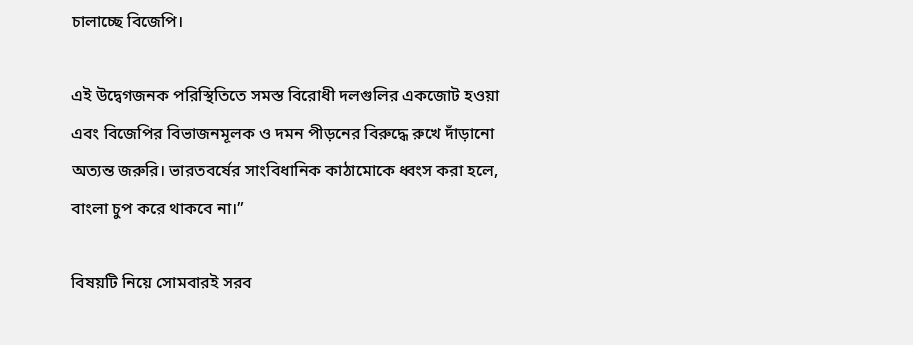চালাচ্ছে বিজেপি।

এই উদ্বেগজনক পরিস্থিতিতে সমস্ত বিরোধী দলগুলির একজোট হওয়া এবং বিজেপির বিভাজনমূলক ও দমন পীড়নের বিরুদ্ধে রুখে দাঁড়ানো অত্যন্ত জরুরি। ভারতবর্ষের সাংবিধানিক কাঠামোকে ধ্বংস করা হলে, বাংলা চুপ করে থাকবে না।”

বিষয়টি নিয়ে সোমবারই সরব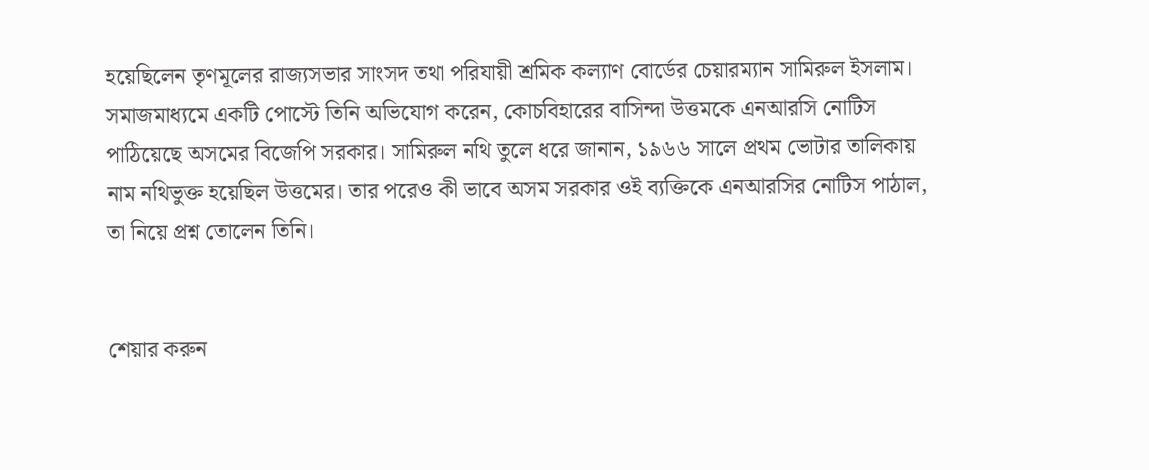হয়েছিলেন তৃণমূলের রাজ্যসভার সাংসদ তথা পরিযায়ী শ্রমিক কল্যাণ বোর্ডের চেয়ারম্যান সামিরুল ইসলাম। সমাজমাধ্যমে একটি পোস্টে তিনি অভিযোগ করেন, কোচবিহারের বাসিন্দা উত্তমকে এনআরসি নোটিস পাঠিয়েছে অসমের বিজেপি সরকার। সামিরুল নথি তুলে ধরে জানান, ১৯৬৬ সালে প্রথম ভোটার তালিকায় নাম নথিভুক্ত হয়েছিল উত্তমের। তার পরেও কী ভাবে অসম সরকার ওই ব্যক্তিকে এনআরসির নোটিস পাঠাল, তা নিয়ে প্রশ্ন তোলেন তিনি।


শেয়ার করুন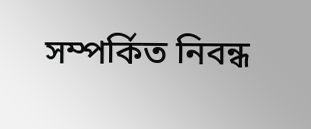সম্পর্কিত নিবন্ধ